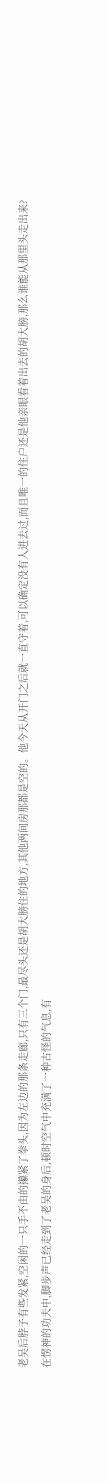老吴后脖子有些发紧,空闲的一只手不由的攥紧了拳头,因为左边的那条走廊,只有三个门,最尽头还是胡大膀住的地方,其他两间房那都是空的。他今天从开门之后就一直守着,可以确定没有人进去过,而且唯一的住户还是他亲眼看着出去的胡大膀,那么谁能从那里头走出来?
在愣神的功夫中,脚步声已经走到了老吴的身后,顿时空气中充满了一种古怪的气息,有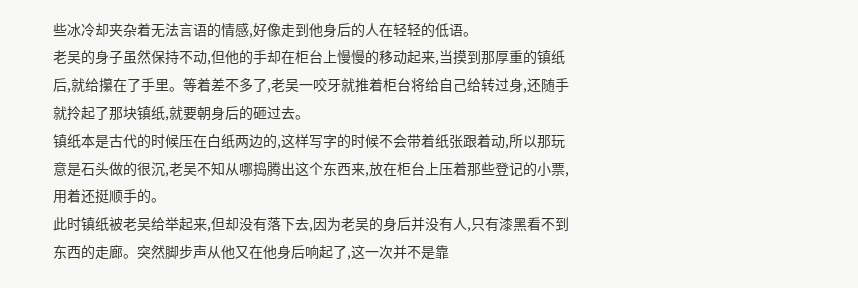些冰冷却夹杂着无法言语的情感,好像走到他身后的人在轻轻的低语。
老吴的身子虽然保持不动,但他的手却在柜台上慢慢的移动起来,当摸到那厚重的镇纸后,就给攥在了手里。等着差不多了,老吴一咬牙就推着柜台将给自己给转过身,还随手就拎起了那块镇纸,就要朝身后的砸过去。
镇纸本是古代的时候压在白纸两边的,这样写字的时候不会带着纸张跟着动,所以那玩意是石头做的很沉,老吴不知从哪捣腾出这个东西来,放在柜台上压着那些登记的小票,用着还挺顺手的。
此时镇纸被老吴给举起来,但却没有落下去,因为老吴的身后并没有人,只有漆黑看不到东西的走廊。突然脚步声从他又在他身后响起了,这一次并不是靠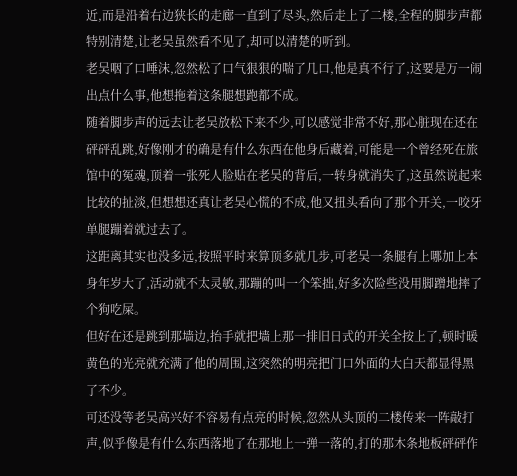近,而是沿着右边狭长的走廊一直到了尽头,然后走上了二楼,全程的脚步声都特别清楚,让老吴虽然看不见了,却可以清楚的听到。
老吴咽了口唾沫,忽然松了口气狠狠的喘了几口,他是真不行了,这要是万一闹出点什么事,他想拖着这条腿想跑都不成。
随着脚步声的远去让老吴放松下来不少,可以感觉非常不好,那心脏现在还在砰砰乱跳,好像刚才的确是有什么东西在他身后藏着,可能是一个曾经死在旅馆中的冤魂,顶着一张死人脸贴在老吴的背后,一转身就消失了,这虽然说起来比较的扯淡,但想想还真让老吴心慌的不成,他又扭头看向了那个开关,一咬牙单腿蹦着就过去了。
这距离其实也没多远,按照平时来算顶多就几步,可老吴一条腿有上哪加上本身年岁大了,活动就不太灵敏,那蹦的叫一个笨拙,好多次险些没用脚蹭地摔了个狗吃屎。
但好在还是跳到那墙边,抬手就把墙上那一排旧日式的开关全按上了,顿时暖黄色的光亮就充满了他的周围,这突然的明亮把门口外面的大白天都显得黑了不少。
可还没等老吴高兴好不容易有点亮的时候,忽然从头顶的二楼传来一阵敲打声,似乎像是有什么东西落地了在那地上一弹一落的,打的那木条地板砰砰作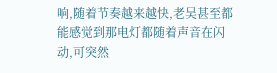响,随着节奏越来越快,老吴甚至都能感觉到那电灯都随着声音在闪动,可突然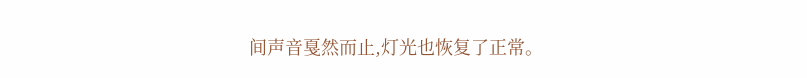间声音戛然而止,灯光也恢复了正常。